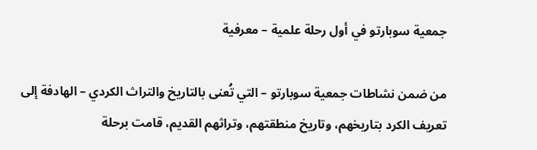جمعية سوبارتو في أول رحلة علمية – معرفية

من ضمن نشاطات جمعية سوبارتو – التي تُعنى بالتاريخ والتراث الكردي – الهادفة إلى تعريف الكرد بتاريخهم، وتاريخ منطقتهم، وتراثهم القديم، قامت برحلة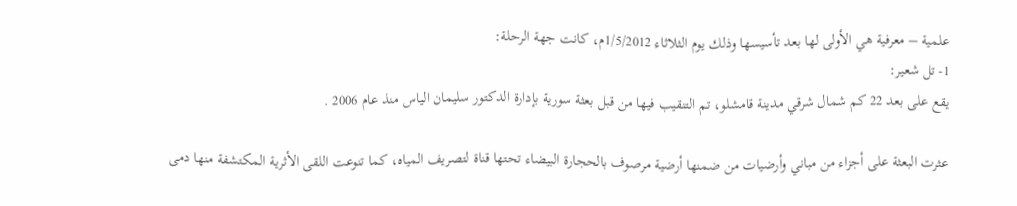علمية – معرفية هي الأولى لها بعد تأسيسها وذلك يوم الثلاثاء 1/5/2012م، كانت جهة الرحلة:
1- تل شعير:
يقع على بعد 22 كم شمال شرقي مدينة قامشلو، تم التنقيب فيها من قبل بعثة سورية بإدارة الدكتور سليمان الياس منذ عام 2006 .

عثرت البعثة على أجزاء من مباني وأرضيات من ضمنها أرضية مرصوف بالحجارة البيضاء تحتها قناة لتصريف المياه، كما تنوعت اللقى الأثرية المكتشفة منها دمى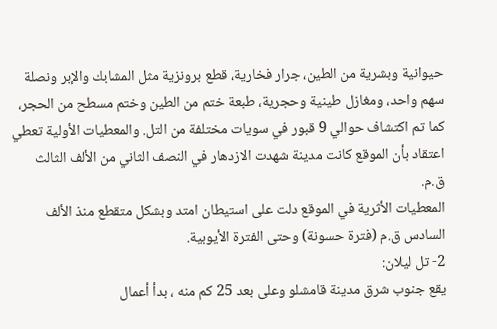حيوانية وبشرية من الطين، جرار فخارية، قطع برونزية مثل المشابك والإبر ونصلة سهم واحد، ومغازل طينية وحجرية، طبعة ختم من الطين وختم مسطح من الحجر، كما تم اكتشاف حوالي 9 قبور في سويات مختلفة من التل. والمعطيات الأولية تعطي اعتقاد بأن الموقع كانت مدينة شهدت الازدهار في النصف الثاني من الألف الثالث ق.م.
المعطيات الأثرية في الموقع دلت على استيطان امتد وبشكل متقطع منذ الألف السادس ق.م (فترة حسونة) وحتى الفترة الأيوبية.
2- تل ليلان:
يقع جنوب شرق مدينة قامشلو وعلى بعد 25 كم منه ، بدأ أعمال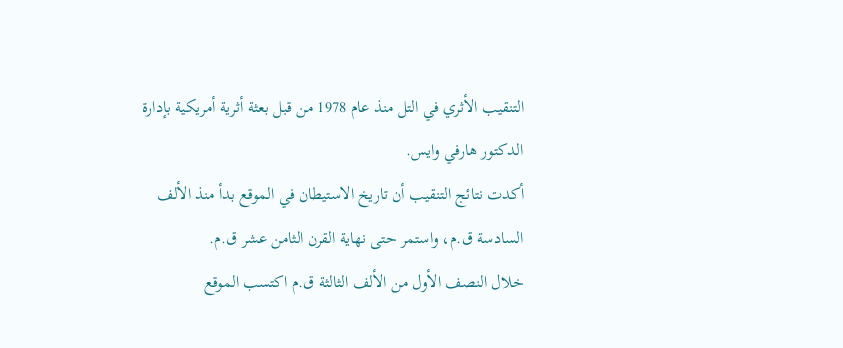التنقيب الأثري في التل منذ عام 1978 من قبل بعثة أثرية أمريكية بإدارة الدكتور هارفي وايس.
أكدت نتائج التنقيب أن تاريخ الاستيطان في الموقع بدأ منذ الألف السادسة ق.م، واستمر حتى نهاية القرن الثامن عشر ق.م.
خلال النصف الأول من الألف الثالثة ق.م اكتسب الموقع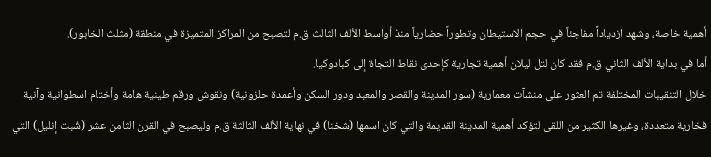أهمية خاصة، وشهد ازدياداً مفاجئاً في حجم الاستيطان وتطوراً حضارياً منذ أواسط الألف الثالث ق.م لتصبح من المراكز المتميزة في منطقة (مثلث الخابور).
أما في بداية الألف الثاني ق.م فقد كان لتل ليلان أهمية تجارية كإحدى نقاط التجاة إلى كبادوكيا.
خلال التنقيبات المختلفة تم العثور على منشآت معمارية (سور المدينة والقصر والمعبد ودور السكن وأعمدة حلزونية) ونقوش ورقم طينية هامة وأختام اسطوانية وآنية فخارية متعددة، وغيرها الكثير من اللقى لتؤكد أهمية المدينة القديمة والتي كان اسمها (شخنا) في نهاية الألف الثالثة ق.م وليصبح في القرن الثامن عشر (شُبت إنليل) التي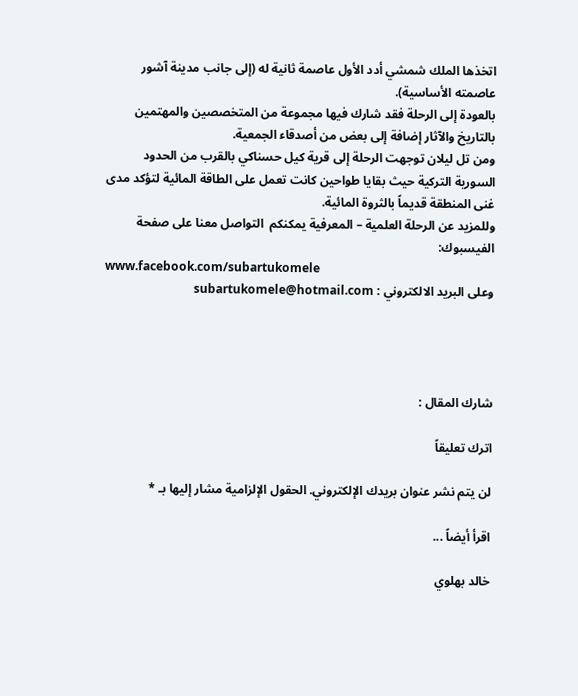اتخذها الملك شمشي أدد الأول عاصمة ثانية له (إلى جانب مدينة آشور عاصمته الأساسية).
بالعودة إلى الرحلة فقد شارك فيها مجموعة من المتخصصين والمهتمين بالتاريخ والآثار إضافة إلى بعض من أصدقاء الجمعية.
ومن تل ليلان توجهت الرحلة إلى قرية كيل حسناكي بالقرب من الحدود السورية التركية حيث بقايا طواحين كانت تعمل على الطاقة المائية لتؤكد مدى غنى المنطقة قديماً بالثروة المائية.
وللمزيد عن الرحلة العلمية – المعرفية يمكنكم  التواصل معنا على صفحة الفيسبوك:
www.facebook.com/subartukomele
وعلى البريد الالكتروني : subartukomele@hotmail.com




شارك المقال :

اترك تعليقاً

لن يتم نشر عنوان بريدك الإلكتروني. الحقول الإلزامية مشار إليها بـ *

اقرأ أيضاً ...

خالد بهلوي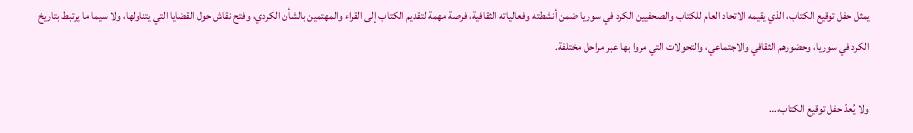يمثل حفل توقيع الكتاب، الذي يقيمه الاتحاد العام للكتاب والصحفيين الكرد في سوريا ضمن أنشطته وفعالياته الثقافية، فرصة مهمة لتقديم الكتاب إلى القراء والمهتمين بالشأن الكردي، وفتح نقاش حول القضايا التي يتناولها، ولا سيما ما يرتبط بتاريخ الكرد في سوريا، وحضورهم الثقافي والاجتماعي، والتحولات التي مروا بها عبر مراحل مختلفة.

ولا يُعدّ حفل توقيع الكتاب،…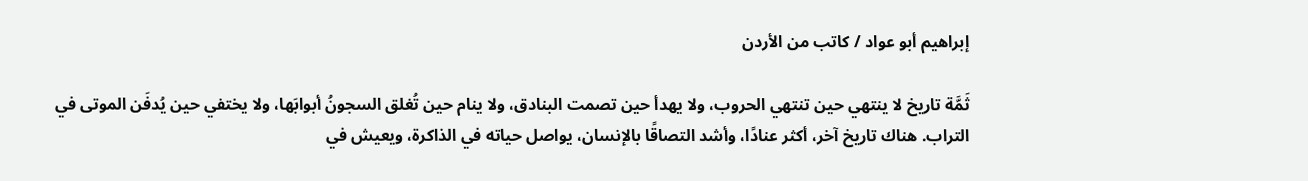إبراهيم أبو عواد / كاتب من الأردن

ثَمَّة تاريخ لا ينتهي حين تنتهي الحروب، ولا يهدأ حين تصمت البنادق، ولا ينام حين تُغلق السجونُ أبوابَها، ولا يختفي حين يُدفَن الموتى في التراب. هناك تاريخ آخر، أكثر عنادًا، وأشد التصاقًا بالإنسان، يواصل حياته في الذاكرة، ويعيش في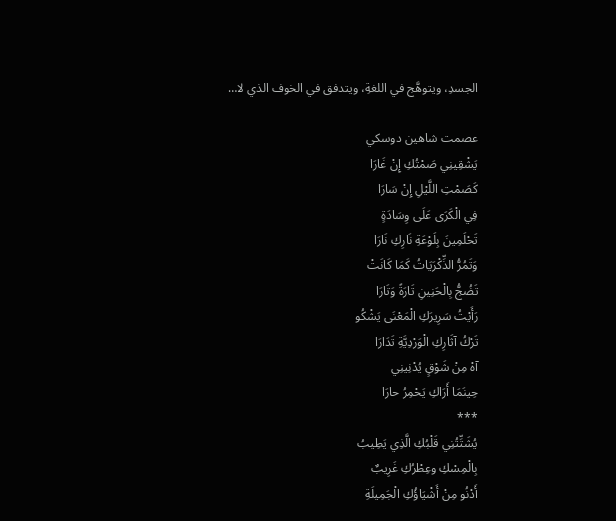الجسدِ، ويتوهَّج في اللغةِ، ويتدفق في الخوف الذي لا…

عصمت شاهين دوسكي
يَشْقِينِي صَمْتُكِ إِنْ غَارَا
كَصَمْتِ اللَّيْلِ إِنْ سَارَا
فِي الْكَرَى عَلَى وِسَادَةٍ
تَحْلَمِينَ بِلَوْعَةِ نَارِكِ نَارَا
وَتَمُرُّ الذِّكْرَيَاتُ كَمَا كَانَتْ
تَضُجُّ بِالْحَنِينِ تَارَةً وَتَارَا
رَأَيْتُ سَرِيرَكِ الْمَعْنَى يَشْكُو
تَرْكُ آثَارِكِ الْوَرْدِيَّةِ تَدَارَا
آهْ مِنْ شَوْقٍ يُدْنِينِي
حِينَمَا أَرَاكِ يَحْمِرُ حارَا
***
يُشَتِّتُنِي قَلْبُكِ الَّذِي يَطِيبُ
بِالْمِسْكِ وعِطْرُكِ غَرِيبٌ
أَدْنُو مِنْ أَشْيَاؤُكِ الْجَمِيلَةِ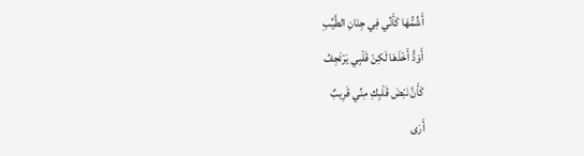أَشُمُّهَا كَأَنِّي فِي جِنَانِ الطَّيِّبِ
أَوَدُّ أَخْذَهَا لَكِنْ قَلْبِي يَرْتَجِفُ
كَأَنَّ نَبْضَ قَلْبِكِ مِنِّي قَرِيبٌ
أَرَى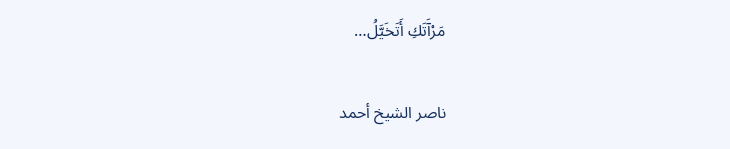مَرْآَتَكِ أَتَخَيَّلُ…

ناصر الشيخ أحمد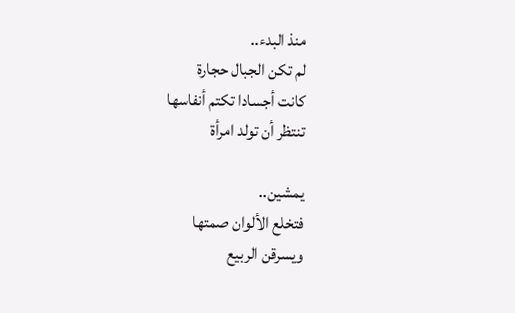منذ البدء..
لم تكن الجبال حجارة
كانت أجسادا تكتم أنفاسها
تنتظر أن تولد امرأة

يمشين..
فتخلع الألوان صمتها
ويسرقن الربيع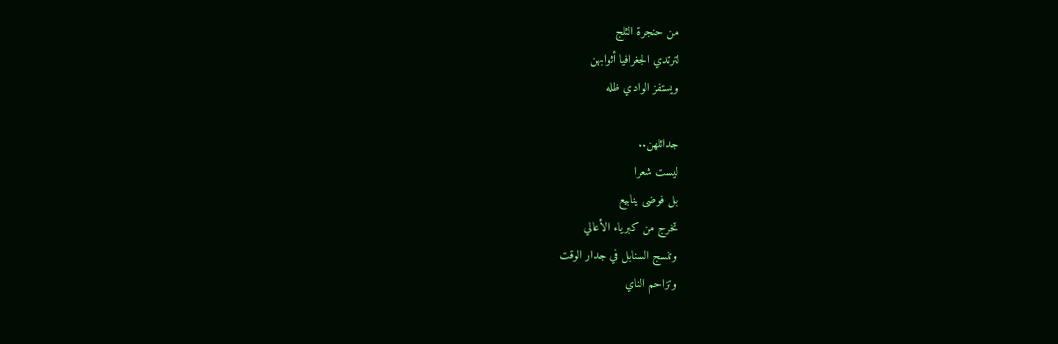من حنجرة الثلج
لترتدي الجغرافيا أثوابهن
ويستفز الوادي ظله

جدائلهن..
ليست شعرا
بل فوضى ينابيع
تخرج من كبرياء الأعالي
وتنسج السنابل في جدار الوقت
وتزاحم الناي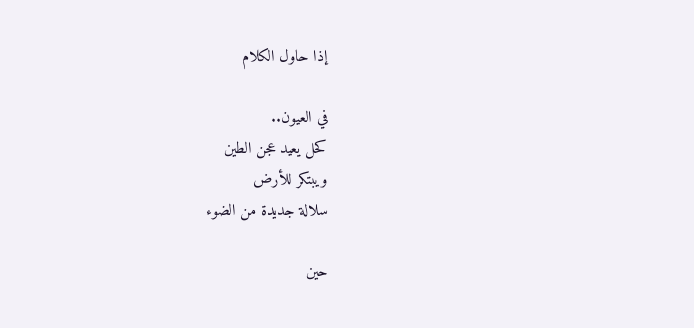إذا حاول الكلام

في العيون..
كحل يعيد عجن الطين
ويبتكر للأرض
سلالة جديدة من الضوء

حين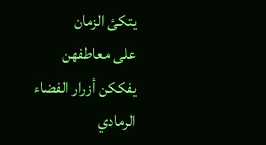يتكئ الزمان
على معاطفهن
يفككن أزرار الفضاء الرمادي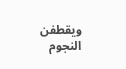ويقطفن النجوم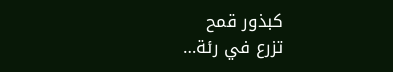كبذور قمح
تزرع في رئة…